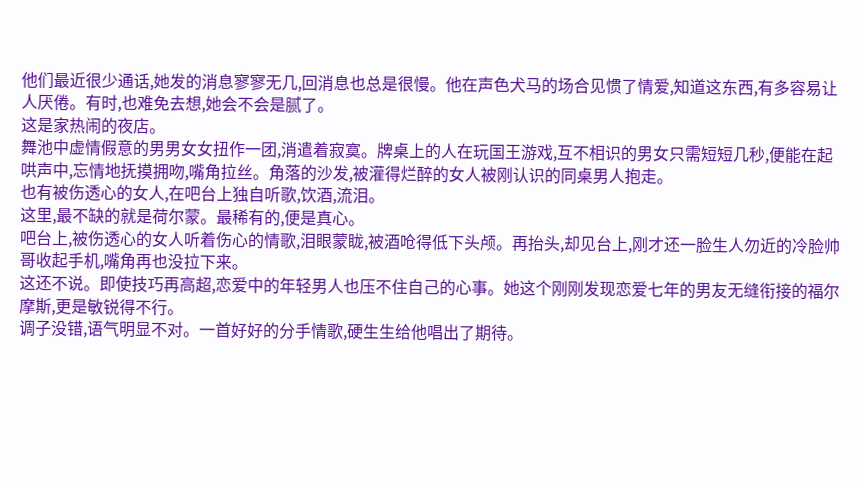他们最近很少通话,她发的消息寥寥无几,回消息也总是很慢。他在声色犬马的场合见惯了情爱,知道这东西,有多容易让人厌倦。有时,也难免去想,她会不会是腻了。
这是家热闹的夜店。
舞池中虚情假意的男男女女扭作一团,消遣着寂寞。牌桌上的人在玩国王游戏,互不相识的男女只需短短几秒,便能在起哄声中,忘情地抚摸拥吻,嘴角拉丝。角落的沙发,被灌得烂醉的女人被刚认识的同桌男人抱走。
也有被伤透心的女人,在吧台上独自听歌,饮酒,流泪。
这里,最不缺的就是荷尔蒙。最稀有的,便是真心。
吧台上,被伤透心的女人听着伤心的情歌,泪眼蒙眬,被酒呛得低下头颅。再抬头,却见台上,刚才还一脸生人勿近的冷脸帅哥收起手机,嘴角再也没拉下来。
这还不说。即使技巧再高超,恋爱中的年轻男人也压不住自己的心事。她这个刚刚发现恋爱七年的男友无缝衔接的福尔摩斯,更是敏锐得不行。
调子没错,语气明显不对。一首好好的分手情歌,硬生生给他唱出了期待。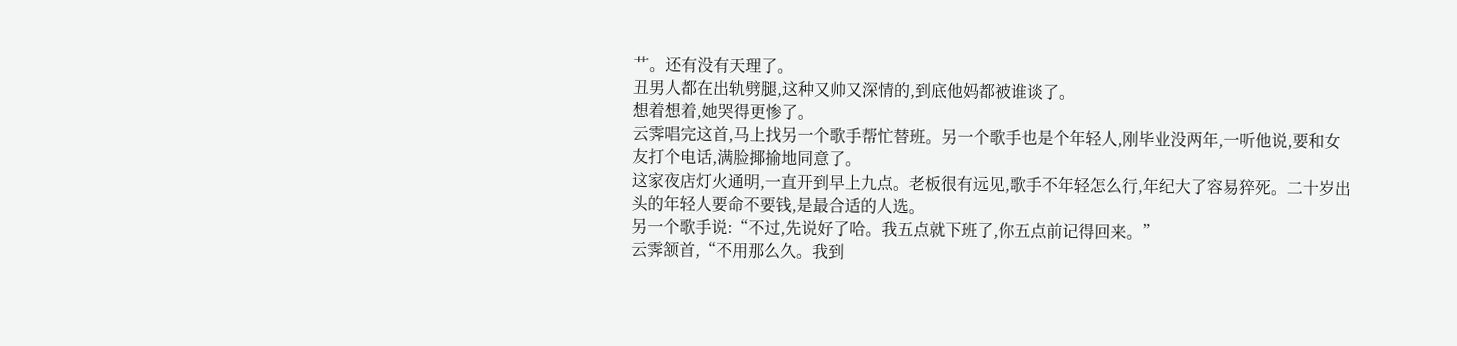艹。还有没有天理了。
丑男人都在出轨劈腿,这种又帅又深情的,到底他妈都被谁谈了。
想着想着,她哭得更惨了。
云霁唱完这首,马上找另一个歌手帮忙替班。另一个歌手也是个年轻人,刚毕业没两年,一听他说,要和女友打个电话,满脸揶揄地同意了。
这家夜店灯火通明,一直开到早上九点。老板很有远见,歌手不年轻怎么行,年纪大了容易猝死。二十岁出头的年轻人要命不要钱,是最合适的人选。
另一个歌手说:“不过,先说好了哈。我五点就下班了,你五点前记得回来。”
云霁颔首,“不用那么久。我到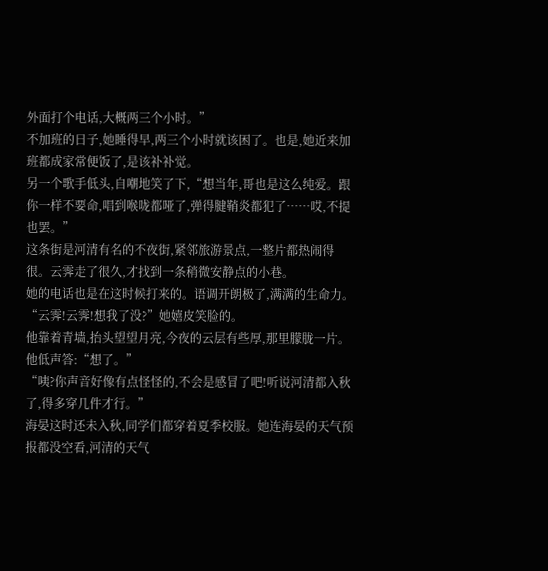外面打个电话,大概两三个小时。”
不加班的日子,她睡得早,两三个小时就该困了。也是,她近来加班都成家常便饭了,是该补补觉。
另一个歌手低头,自嘲地笑了下,“想当年,哥也是这么纯爱。跟你一样不要命,唱到喉咙都哑了,弹得腱鞘炎都犯了……哎,不提也罢。”
这条街是河清有名的不夜街,紧邻旅游景点,一整片都热闹得很。云霁走了很久,才找到一条稍微安静点的小巷。
她的电话也是在这时候打来的。语调开朗极了,满满的生命力。
“云霁!云霁!想我了没?”她嬉皮笑脸的。
他靠着青墙,抬头望望月亮,今夜的云层有些厚,那里朦胧一片。他低声答:“想了。”
“咦?你声音好像有点怪怪的,不会是感冒了吧!听说河清都入秋了,得多穿几件才行。”
海晏这时还未入秋,同学们都穿着夏季校服。她连海晏的天气预报都没空看,河清的天气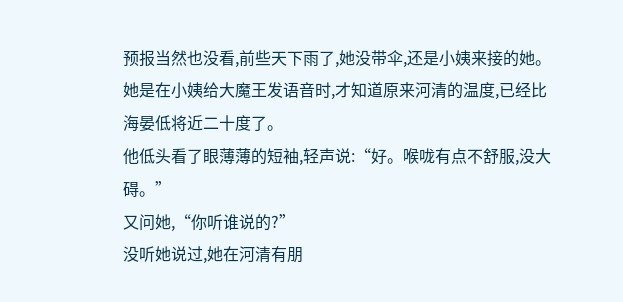预报当然也没看,前些天下雨了,她没带伞,还是小姨来接的她。
她是在小姨给大魔王发语音时,才知道原来河清的温度,已经比海晏低将近二十度了。
他低头看了眼薄薄的短袖,轻声说:“好。喉咙有点不舒服,没大碍。”
又问她,“你听谁说的?”
没听她说过,她在河清有朋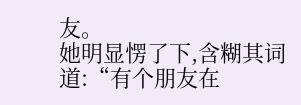友。
她明显愣了下,含糊其词道:“有个朋友在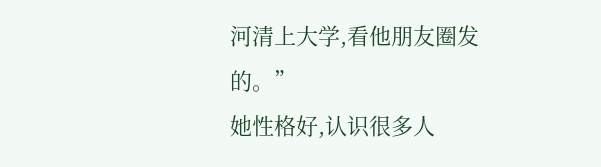河清上大学,看他朋友圈发的。”
她性格好,认识很多人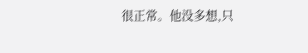很正常。他没多想,只